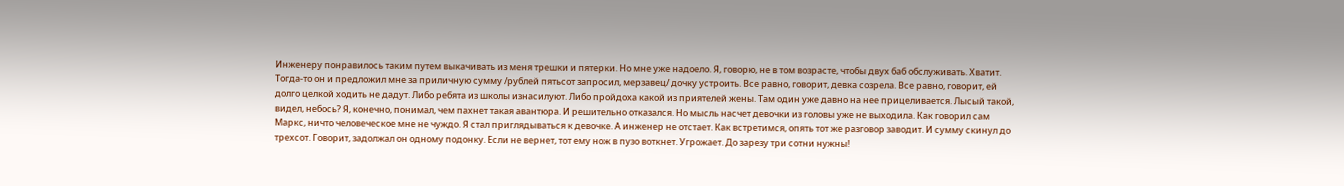Инженеру понравилось таким путем выкачивать из меня трешки и пятерки. Но мне уже надоело. Я, говорю, не в том возрасте, чтобы двух баб обслуживать. Хватит. Тогда-то он и предложил мне за приличную сумму /рублей пятьсот запросил, мерзавец/ дочку устроить. Все равно, говорит, девка созрела. Все равно, говорит, ей долго целкой ходить не дадут. Либо ребята из школы изнасилуют. Либо пройдоха какой из приятелей жены. Там один уже давно на нее прицеливается. Лысый такой, видел, небось? Я, конечно, понимал, чем пахнет такая авантюра. И решительно отказался. Но мысль насчет девочки из головы уже не выходила. Как говорил сам Маркс, ничто человеческое мне не чуждо. Я стал приглядываться к девочке. А инженер не отстает. Как встретимся, опять тот же разговор заводит. И сумму скинул до трехсот. Говорит, задолжал он одному подонку. Если не вернет, тот ему нож в пузо воткнет. Угрожает. До зарезу три сотни нужны!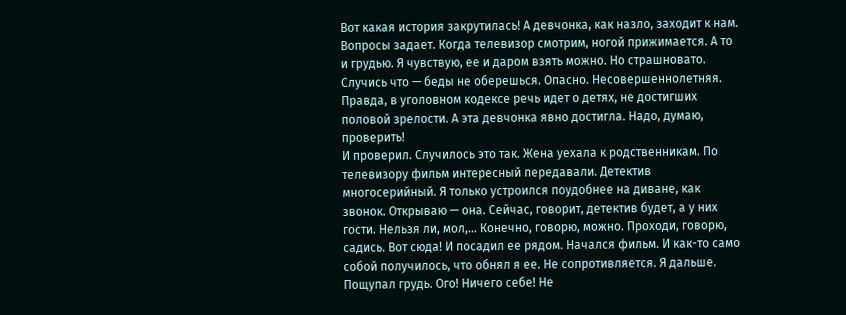Вот какая история закрутилась! А девчонка, как назло, заходит к нам. Вопросы задает. Когда телевизор смотрим, ногой прижимается. А то и грудью. Я чувствую, ее и даром взять можно. Но страшновато. Случись что — беды не оберешься. Опасно. Несовершеннолетняя. Правда, в уголовном кодексе речь идет о детях, не достигших половой зрелости. А эта девчонка явно достигла. Надо, думаю, проверить!
И проверил. Случилось это так. Жена уехала к родственникам. По телевизору фильм интересный передавали. Детектив многосерийный. Я только устроился поудобнее на диване, как звонок. Открываю — она. Сейчас, говорит, детектив будет, а у них гости. Нельзя ли, мол,... Конечно, говорю, можно. Проходи, говорю, садись. Вот сюда! И посадил ее рядом. Начался фильм. И как-то само собой получилось, что обнял я ее. Не сопротивляется. Я дальше. Пощупал грудь. Ого! Ничего себе! Не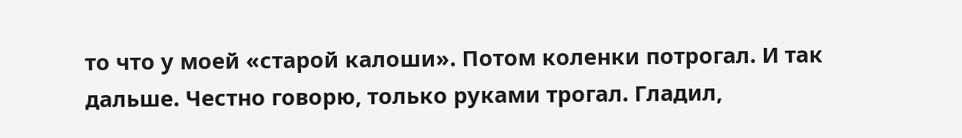то что у моей «старой калоши». Потом коленки потрогал. И так дальше. Честно говорю, только руками трогал. Гладил,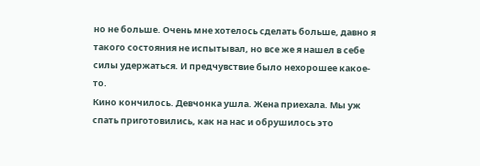но не больше. Очень мне хотелось сделать больше, давно я такого состояния не испытывал, но все же я нашел в себе силы удержаться. И предчувствие было нехорошее какое-то.
Кино кончилось. Девчонка ушла. Жена приехала. Мы уж спать приготовились, как на нас и обрушилось это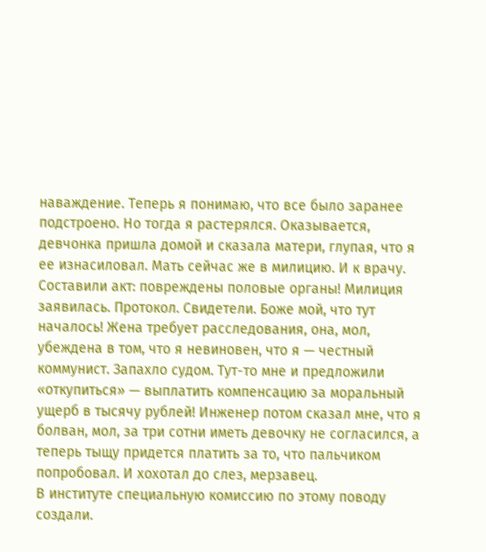наваждение. Теперь я понимаю, что все было заранее подстроено. Но тогда я растерялся. Оказывается, девчонка пришла домой и сказала матери, глупая, что я ее изнасиловал. Мать сейчас же в милицию. И к врачу. Составили акт: повреждены половые органы! Милиция заявилась. Протокол. Свидетели. Боже мой, что тут началось! Жена требует расследования, она, мол, убеждена в том, что я невиновен, что я — честный коммунист. Запахло судом. Тут-то мне и предложили «откупиться» — выплатить компенсацию за моральный ущерб в тысячу рублей! Инженер потом сказал мне, что я болван, мол, за три сотни иметь девочку не согласился, а теперь тыщу придется платить за то, что пальчиком попробовал. И хохотал до слез, мерзавец.
В институте специальную комиссию по этому поводу создали.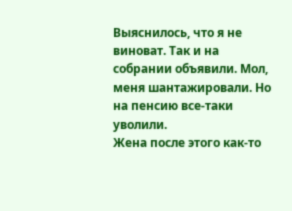Выяснилось, что я не виноват. Так и на собрании объявили. Мол, меня шантажировали. Но на пенсию все-таки уволили.
Жена после этого как-то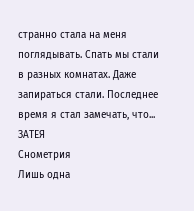странно стала на меня поглядывать. Спать мы стали в разных комнатах. Даже запираться стали. Последнее время я стал замечать, что...
ЗАТЕЯ
Снометрия
Лишь одна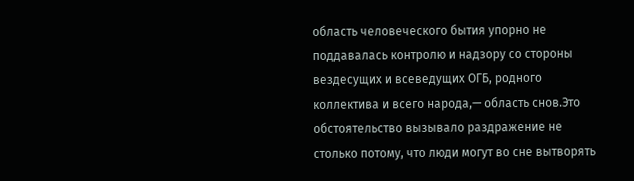область человеческого бытия упорно не поддавалась контролю и надзору со стороны вездесущих и всеведущих ОГБ, родного коллектива и всего народа,— область снов.Это обстоятельство вызывало раздражение не столько потому, что люди могут во сне вытворять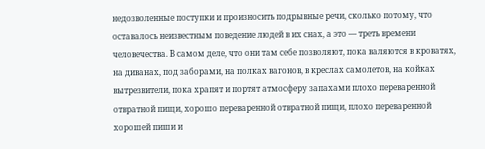недозволенные поступки и произносить подрывные речи, сколько потому, что оставалось неизвестным поведение людей в их снах, а это — треть времени человечества. В самом деле, что они там себе позволяют, пока валяются в кроватях, на диванах, под заборами, на полках вагонов, в креслах самолетов, на койках вытрезвители, пока храпят и портят атмосферу запахами плохо переваренной отвратной пищи, хорошо переваренной отвратной пищи, плохо переваренной хорошей пиши и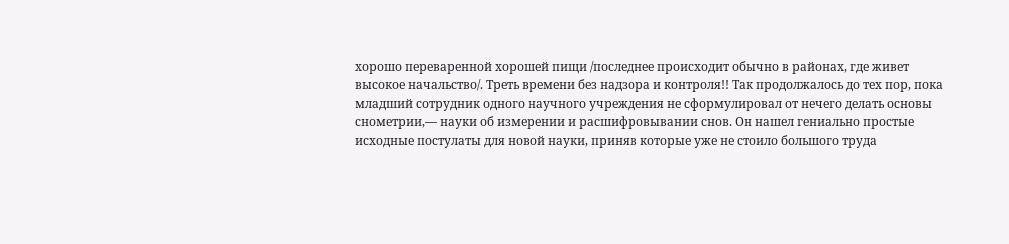хорошо переваренной хорошей пищи /последнее происходит обычно в районах, где живет высокое начальство/. Треть времени без надзора и контроля!! Так продолжалось до тех пор, пока младший сотрудник одного научного учреждения не сформулировал от нечего делать основы снометрии,— науки об измерении и расшифровывании снов. Он нашел гениально простые исходные постулаты для новой науки, приняв которые уже не стоило большого труда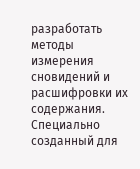разработать методы измерения сновидений и расшифровки их содержания. Специально созданный для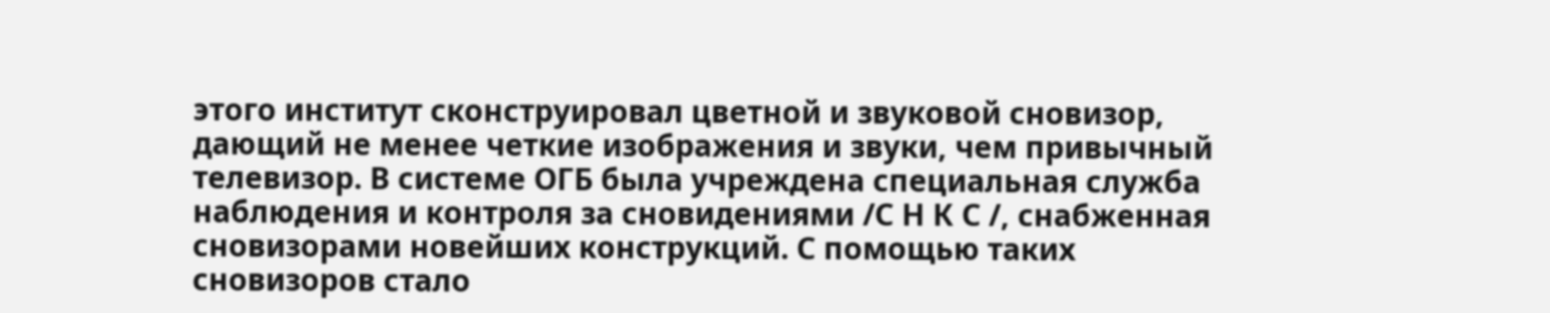этого институт сконструировал цветной и звуковой сновизор, дающий не менее четкие изображения и звуки, чем привычный телевизор. В системе ОГБ была учреждена специальная служба наблюдения и контроля за сновидениями /С Н К С /, снабженная сновизорами новейших конструкций. С помощью таких сновизоров стало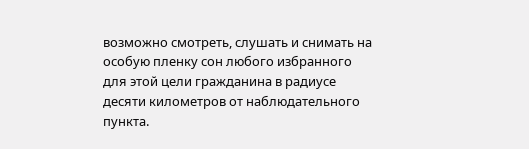возможно смотреть, слушать и снимать на особую пленку сон любого избранного для этой цели гражданина в радиусе десяти километров от наблюдательного пункта.